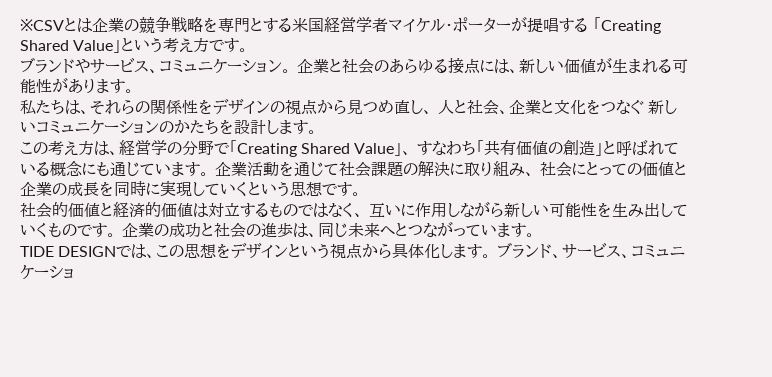※CSVとは企業の競争戦略を専門とする米国経営学者マイケル・ポーターが提唱する 「Creating Shared Value」という考え方です。
ブランドやサービス、コミュニケーション。 企業と社会のあらゆる接点には、新しい価値が生まれる可能性があります。
私たちは、それらの関係性をデザインの視点から見つめ直し、 人と社会、企業と文化をつなぐ 新しいコミュニケーションのかたちを設計します。
この考え方は、経営学の分野で「Creating Shared Value」、 すなわち「共有価値の創造」と呼ばれている概念にも通じています。 企業活動を通じて社会課題の解決に取り組み、 社会にとっての価値と企業の成長を同時に実現していくという思想です。
社会的価値と経済的価値は対立するものではなく、 互いに作用しながら新しい可能性を生み出していくものです。 企業の成功と社会の進歩は、同じ未来へとつながっています。
TIDE DESIGNでは、この思想をデザインという視点から具体化します。 ブランド、サービス、コミュニケーショ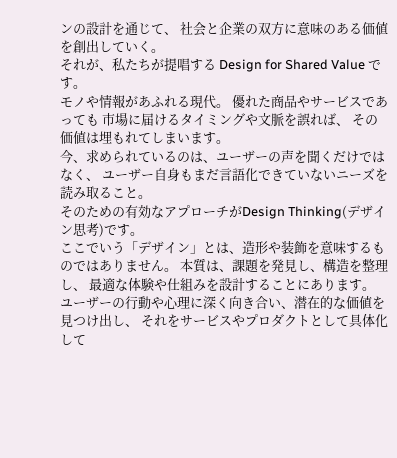ンの設計を通じて、 社会と企業の双方に意味のある価値を創出していく。
それが、私たちが提唱する Design for Shared Value です。
モノや情報があふれる現代。 優れた商品やサービスであっても 市場に届けるタイミングや文脈を誤れば、 その価値は埋もれてしまいます。
今、求められているのは、ユーザーの声を聞くだけではなく、 ユーザー自身もまだ言語化できていないニーズを読み取ること。
そのための有効なアプローチがDesign Thinking(デザイン思考)です。
ここでいう「デザイン」とは、造形や装飾を意味するものではありません。 本質は、課題を発見し、構造を整理し、 最適な体験や仕組みを設計することにあります。
ユーザーの行動や心理に深く向き合い、潜在的な価値を見つけ出し、 それをサービスやプロダクトとして具体化して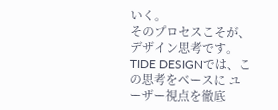いく。
そのプロセスこそが、デザイン思考です。
TIDE DESIGNでは、この思考をベースに ユーザー視点を徹底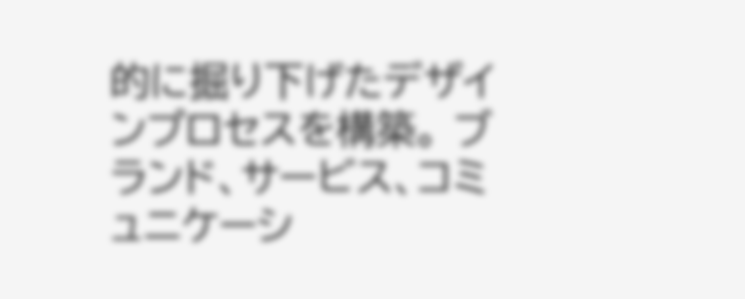的に掘り下げたデザインプロセスを構築。 ブランド、サービス、コミュニケーシ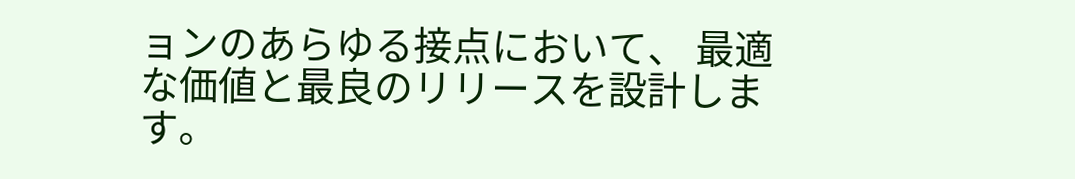ョンのあらゆる接点において、 最適な価値と最良のリリースを設計します。